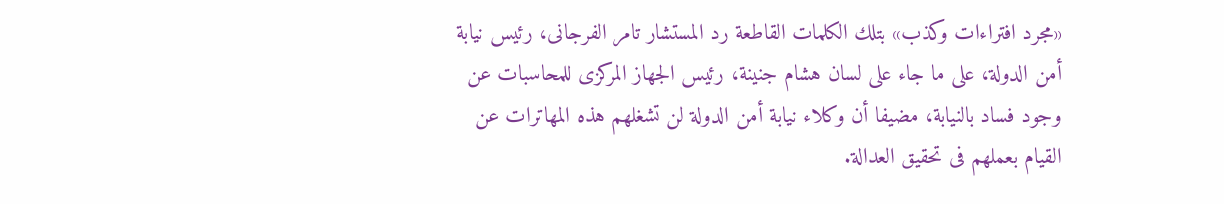«مجرد افتراءات وكذب» بتلك الكلمات القاطعة رد المستشار تامر الفرجانى، رئيس نيابة أمن الدولة، على ما جاء على لسان هشام جنينة، رئيس الجهاز المركزى للمحاسبات عن وجود فساد بالنيابة، مضيفا أن وكلاء نيابة أمن الدولة لن تشغلهم هذه المهاترات عن القيام بعملهم فى تحقيق العدالة.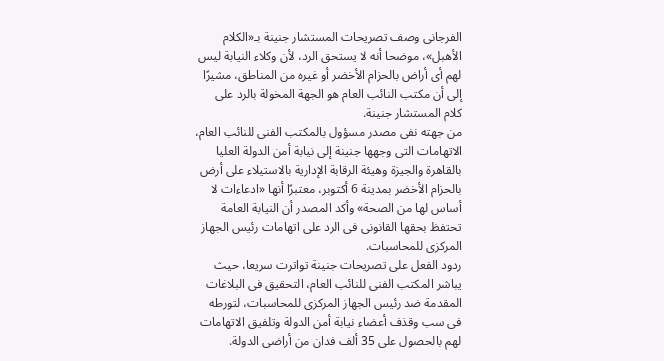الفرجانى وصف تصريحات المستشار جنينة بـ«الكلام الأهبل»، موضحا أنه لا يستحق الرد، لأن وكلاء النيابة ليس لهم أى أراض بالحزام الأخضر أو غيره من المناطق، مشيرًا إلى أن مكتب النائب العام هو الجهة المخولة بالرد على كلام المستشار جنينة.
من جهته نفى مصدر مسؤول بالمكتب الفنى للنائب العام، الاتهامات التى وجهها جنينة إلى نيابة أمن الدولة العليا بالقاهرة والجيزة وهيئة الرقابة الإدارية بالاستيلاء على أرض بالحزام الأخضر بمدينة 6 أكتوبر، معتبرًا أنها «ادعاءات لا أساس لها من الصحة» وأكد المصدر أن النيابة العامة تحتفظ بحقها القانونى فى الرد على اتهامات رئيس الجهاز المركزى للمحاسبات.
ردود الفعل على تصريحات جنينة تواترت سريعا، حيث يباشر المكتب الفنى للنائب العام، التحقيق فى البلاغات المقدمة ضد رئيس الجهاز المركزى للمحاسبات، لتورطه فى سب وقذف أعضاء نيابة أمن الدولة وتلفيق الاتهامات لهم بالحصول على 35 ألف فدان من أراضى الدولة.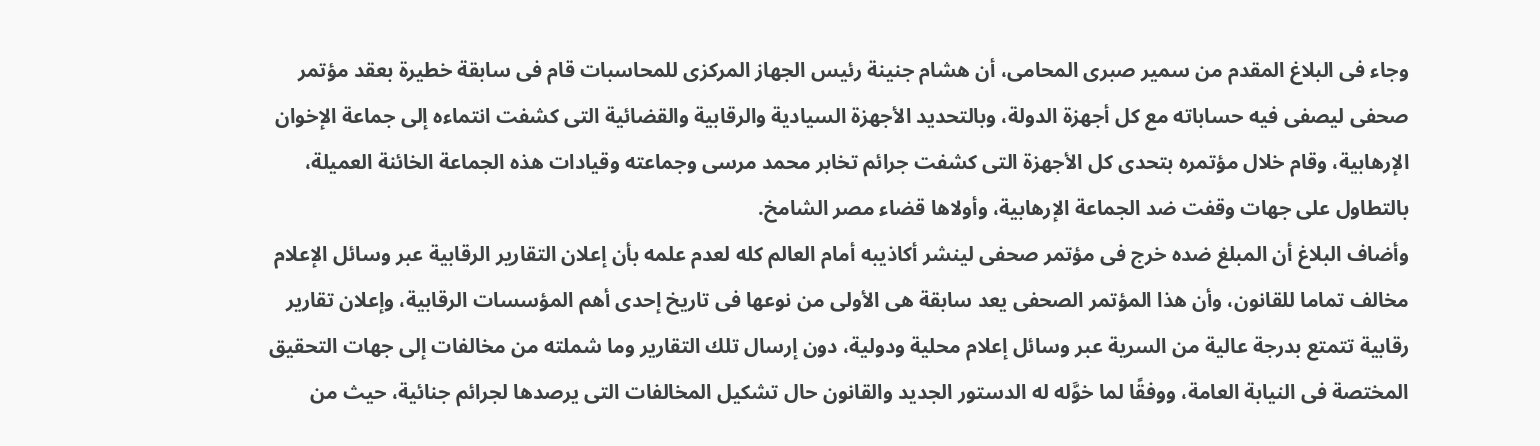وجاء فى البلاغ المقدم من سمير صبرى المحامى، أن هشام جنينة رئيس الجهاز المركزى للمحاسبات قام فى سابقة خطيرة بعقد مؤتمر صحفى ليصفى فيه حساباته مع كل أجهزة الدولة، وبالتحديد الأجهزة السيادية والرقابية والقضائية التى كشفت انتماءه إلى جماعة الإخوان الإرهابية، وقام خلال مؤتمره بتحدى كل الأجهزة التى كشفت جرائم تخابر محمد مرسى وجماعته وقيادات هذه الجماعة الخائنة العميلة، بالتطاول على جهات وقفت ضد الجماعة الإرهابية، وأولاها قضاء مصر الشامخ.
وأضاف البلاغ أن المبلغ ضده خرج فى مؤتمر صحفى لينشر أكاذيبه أمام العالم كله لعدم علمه بأن إعلان التقارير الرقابية عبر وسائل الإعلام مخالف تماما للقانون، وأن هذا المؤتمر الصحفى يعد سابقة هى الأولى من نوعها فى تاريخ إحدى أهم المؤسسات الرقابية، وإعلان تقارير رقابية تتمتع بدرجة عالية من السرية عبر وسائل إعلام محلية ودولية، دون إرسال تلك التقارير وما شملته من مخالفات إلى جهات التحقيق المختصة فى النيابة العامة، ووفقًا لما خوَّله له الدستور الجديد والقانون حال تشكيل المخالفات التى يرصدها لجرائم جنائية، حيث من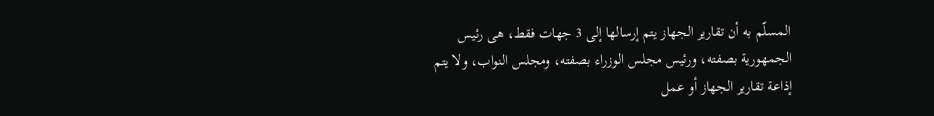المسلّم به أن تقارير الجهاز يتم إرسالها إلى 3 جهات فقط، هى رئيس الجمهورية بصفته، ورئيس مجلس الوزراء بصفته، ومجلس النواب، ولا يتم إذاعة تقارير الجهاز أو عمل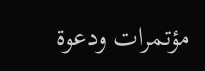مؤتمرات ودعوة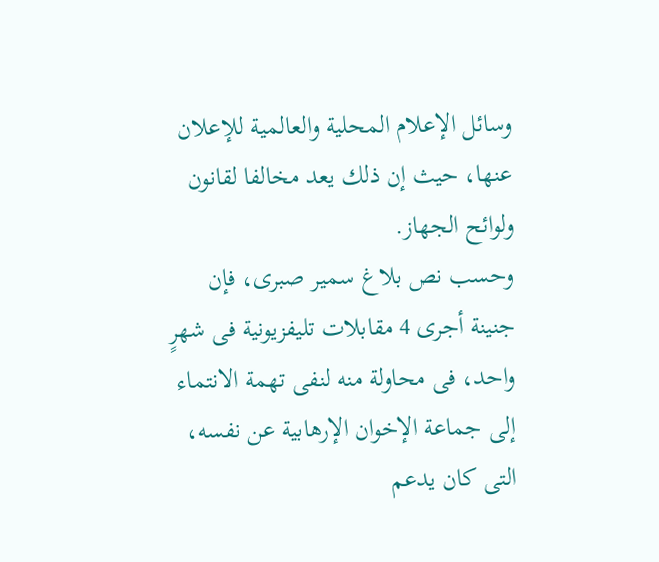وسائل الإعلام المحلية والعالمية للإعلان عنها، حيث إن ذلك يعد مخالفا لقانون ولوائح الجهاز.
وحسب نص بلاغ سمير صبرى، فإن جنينة أجرى 4 مقابلات تليفزيونية فى شهرٍ واحد، فى محاولة منه لنفى تهمة الانتماء إلى جماعة الإخوان الإرهابية عن نفسه، التى كان يدعم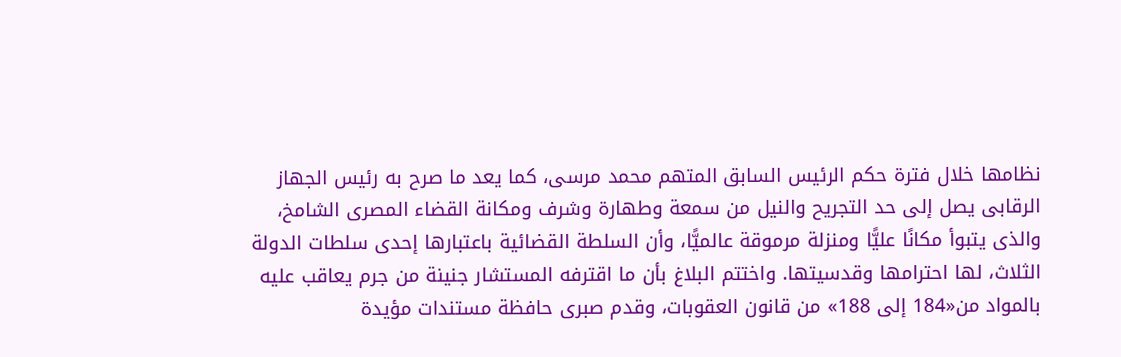نظامها خلال فترة حكم الرئيس السابق المتهم محمد مرسى، كما يعد ما صرح به رئيس الجهاز الرقابى يصل إلى حد التجريح والنيل من سمعة وطهارة وشرف ومكانة القضاء المصرى الشامخ، والذى يتبوأ مكانًا عليًّا ومنزلة مرموقة عالميًّا، وأن السلطة القضائية باعتبارها إحدى سلطات الدولة الثلاث، لها احترامها وقدسيتها. واختتم البلاغ بأن ما اقترفه المستشار جنينة من جرم يعاقب عليه بالمواد من«184 إلى 188» من قانون العقوبات، وقدم صبرى حافظة مستندات مؤيدة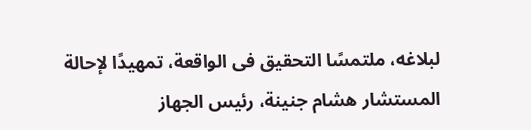لبلاغه، ملتمسًا التحقيق فى الواقعة، تمهيدًا لإحالة المستشار هشام جنينة، رئيس الجهاز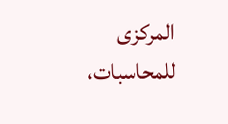المركزى للمحاسبات،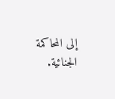إلى المحاكمة الجنائية.